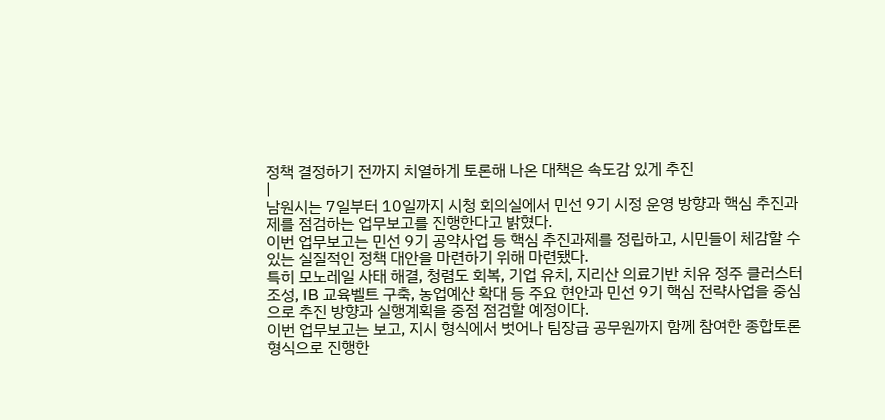정책 결정하기 전까지 치열하게 토론해 나온 대책은 속도감 있게 추진
|
남원시는 7일부터 10일까지 시청 회의실에서 민선 9기 시정 운영 방향과 핵심 추진과제를 점검하는 업무보고를 진행한다고 밝혔다.
이번 업무보고는 민선 9기 공약사업 등 핵심 추진과제를 정립하고, 시민들이 체감할 수 있는 실질적인 정책 대안을 마련하기 위해 마련됐다.
특히 모노레일 사태 해결, 청렴도 회복, 기업 유치, 지리산 의료기반 치유 정주 클러스터 조성, IB 교육벨트 구축, 농업예산 확대 등 주요 현안과 민선 9기 핵심 전략사업을 중심으로 추진 방향과 실행계획을 중점 점검할 예정이다.
이번 업무보고는 보고, 지시 형식에서 벗어나 팀장급 공무원까지 함께 참여한 종합토론 형식으로 진행한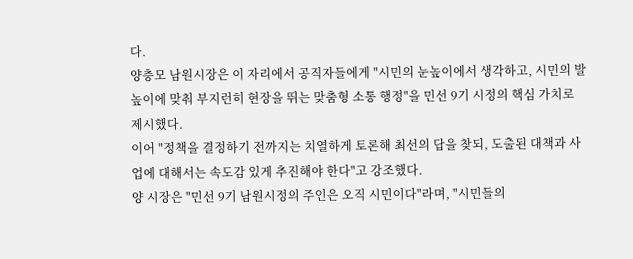다.
양충모 남원시장은 이 자리에서 공직자들에게 "시민의 눈높이에서 생각하고, 시민의 발높이에 맞춰 부지런히 현장을 뛰는 맞춤형 소통 행정"을 민선 9기 시정의 핵심 가치로 제시했다.
이어 "정책을 결정하기 전까지는 치열하게 토론해 최선의 답을 찾되, 도출된 대책과 사업에 대해서는 속도감 있게 추진해야 한다"고 강조했다.
양 시장은 "민선 9기 남원시정의 주인은 오직 시민이다"라며, "시민들의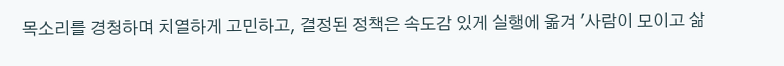목소리를 경청하며 치열하게 고민하고, 결정된 정책은 속도감 있게 실행에 옮겨 '사람이 모이고 삶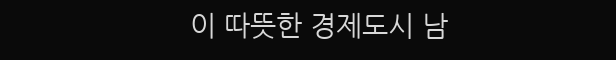이 따뜻한 경제도시 남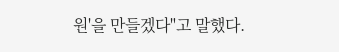원'을 만들겠다"고 말했다.